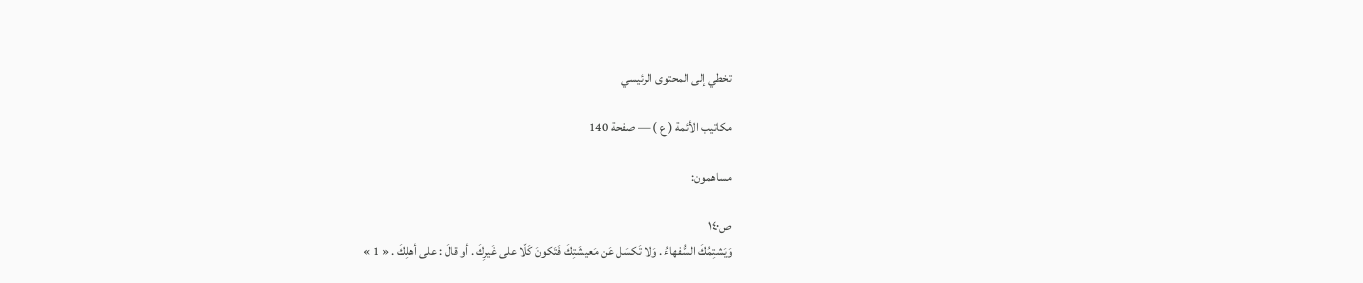تخطي إلى المحتوى الرئيسي

مكاتيب الأئمة ( ع ) — صفحة 140

مساهمون:

ص١٤٠
وَيَشتِمُكَ السُّفهاءُ . وَلا تَكسَل عَن مَعيشَتِكَ فَتَكونَ كَلّا على غَيرِكَ . أو قالَ : على أهلِكَ . « 1 »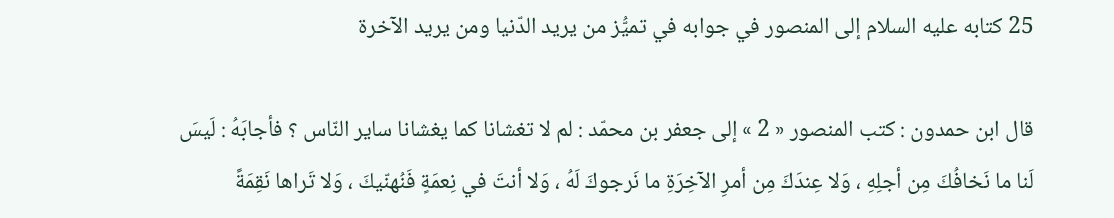25 كتابه عليه السلام إلى المنصور في جوابه في تميُّز من يريد الدّنيا ومن يريد الآخرة

قال ابن حمدون : كتب المنصور « 2 » إلى جعفر بن محمّد : لم لا تغشانا كما يغشانا ساير النّاس ؟ فأجابَهُ : لَيسَ لَنا ما نَخافُكَ مِن أجلِهِ ، وَلا عِندَكَ مِن أمرِ الآخِرَةِ ما نَرجوكَ لَهُ ، وَلا أنتَ في نِعمَةٍ فَنُهنّيكَ ، وَلا تَراها نَقِمَةً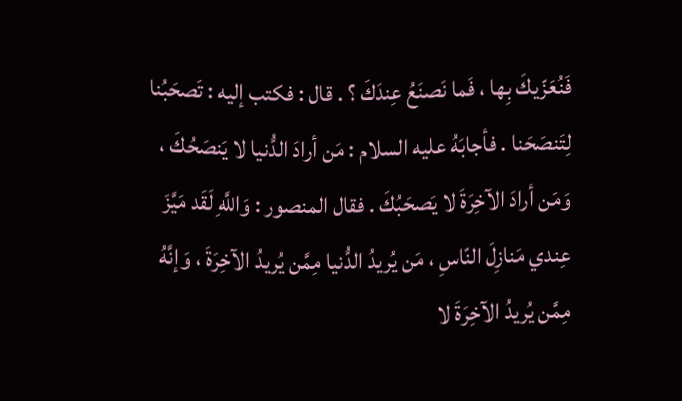فَنُعَزّيكَ بِها ، فَما نَصنَعُ عِندَكَ ؟ . قال : فكتب إليه : تَصحَبُنا لِتَنصَحَنا . فأجابَهُ عليه السلام : مَن أرادَ الدُّنيا لا يَنصَحُكَ ، وَمَن أرادَ الآخِرَةَ لا يَصحَبُكَ . فقال المنصور : وَاللَّهِ لَقَد مَيَّزَ عِندي مَنازِلَ النّاسِ ، مَن يُريدُ الدُّنيا مِمَّن يُريدُ الآخِرَةَ ، وَإنَّهُ مِمَّن يُريدُ الآخِرَةَ لا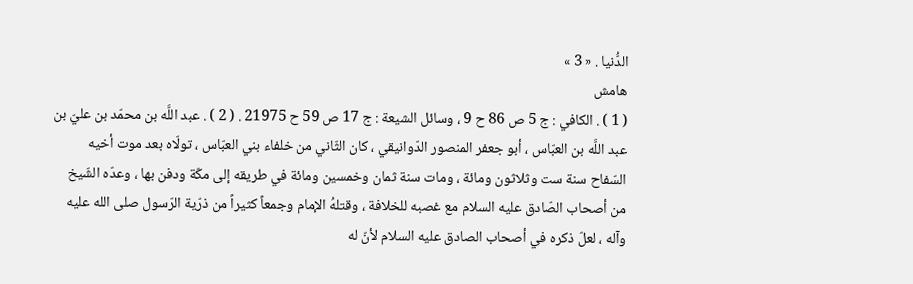الدُّنيا . « 3 »
هامش
( 1 ) . الكافي : ج 5 ص 86 ح 9 ، وسائل الشيعة : ج 17 ص 59 ح 21975 . ( 2 ) . عبد اللَّه بن محمّد بن عليّ بن عبد اللَّه بن العبّاس ، أبو جعفر المنصور الدّوانيقي ، كان الثّاني من خلفاء بني العبّاس ، تولّاه بعد موت أخيه السّفاح سنة ست وثلاثون ومائة ، ومات سنة ثمان وخمسين ومائة في طريقه إلى مكّة ودفن بها ، وعدّه الشّيخ من أصحاب الصّادق عليه السلام مع غصبه للخلافة ، وقتلهُ الإمام وجمعاً كثيراً من ذرّية الرّسول صلى الله عليه وآله ، لعلّ ذكره في أصحاب الصادق عليه السلام لأنّ له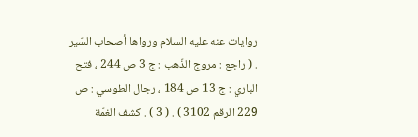روايات عنه عليه السلام ورواها أصحاب السّير . ( راجع : مروج الذّهب : ج 3 ص 244 ، فتح الباري : ج 13 ص 184 ، رجال الطوسي : ص 229 الرقم 3102 ) . ( 3 ) . كشف الغمّة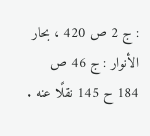: ج 2 ص 420 ، بحار الأنوار : ج 46 ص 184 ح 145 نقلًا عنه .